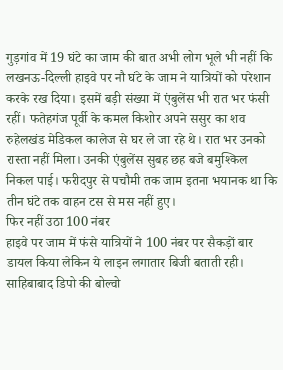गुड़गांव में 19 घंटे का जाम की बात अभी लोग भूले भी नहीं कि लखनऊ-दिल्ली हाइवे पर नौ घंटे के जाम ने यात्रियों को परेशान करके रख दिया। इसमें बड़ी संख्या में एंबुलेंस भी रात भर फंसी रहीं। फतेहगंज पूर्वी के कमल किशोर अपने ससुर का शव रुहेलखंड मेडिकल कालेज से घर ले जा रहे थे। रात भर उनको रास्ता नहीं मिला। उनकी एंबुलेंस सुबह छह बजे बमुश्किल निकल पाई। फरीदपुर से पचौमी तक जाम इतना भयानक था कि तीन घंटे तक वाहन टस से मस नहीं हुए।
फिर नहीं उठा 100 नंबर
हाइवे पर जाम में फंसे यात्रियों ने 100 नंबर पर सैकड़ों बार डायल किया लेकिन ये लाइन लगातार बिजी बताती रही। साहिबाबाद डिपो की बोल्वो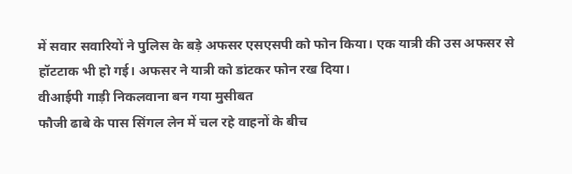में सवार सवारियों ने पुलिस के बड़े अफसर एसएसपी को फोन किया। एक यात्री की उस अफसर से हॉटटाक भी हो गई। अफसर ने यात्री को डांटकर फोन रख दिया।
वीआईपी गाड़ी निकलवाना बन गया मुसीबत
फौजी ढाबे के पास सिंगल लेन में चल रहे वाहनों के बीच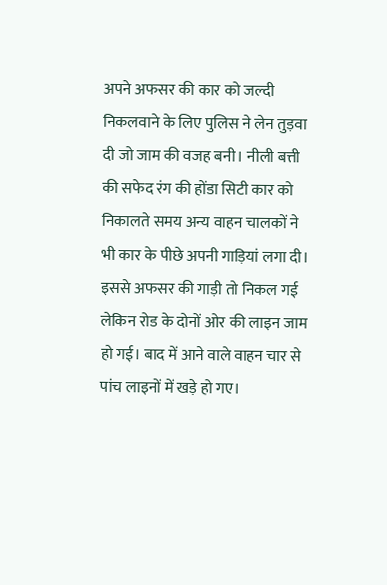अपने अफसर की कार को जल्दी निकलवाने के लिए पुलिस ने लेन तुड़वा दी जो जाम की वजह बनी। नीली बत्ती की सफेद रंग की होंडा सिटी कार को निकालते समय अन्य वाहन चालकों ने भी कार के पीछे अपनी गाड़ियां लगा दी। इससे अफसर की गाड़ी तो निकल गई लेकिन रोड के दोनों ओर की लाइन जाम हो गई। बाद में आने वाले वाहन चार से पांच लाइनों में खड़े हो गए।